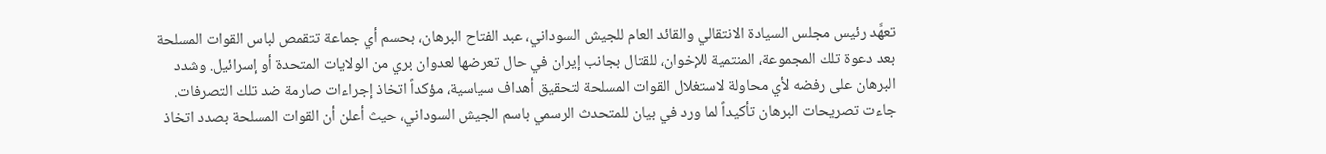تعهَّد رئيس مجلس السيادة الانتقالي والقائد العام للجيش السوداني، عبد الفتاح البرهان، بحسم أي جماعة تتقمص لباس القوات المسلحة بعد دعوة تلك المجموعة، المنتمية للإخوان، للقتال بجانب إيران في حال تعرضها لعدوان بري من الولايات المتحدة أو إسرائيل. وشدد البرهان على رفضه لأي محاولة لاستغلال القوات المسلحة لتحقيق أهداف سياسية، مؤكداً اتخاذ إجراءات صارمة ضد تلك التصرفات.
جاءت تصريحات البرهان تأكيداً لما ورد في بيان للمتحدث الرسمي باسم الجيش السوداني، حيث أعلن أن القوات المسلحة بصدد اتخاذ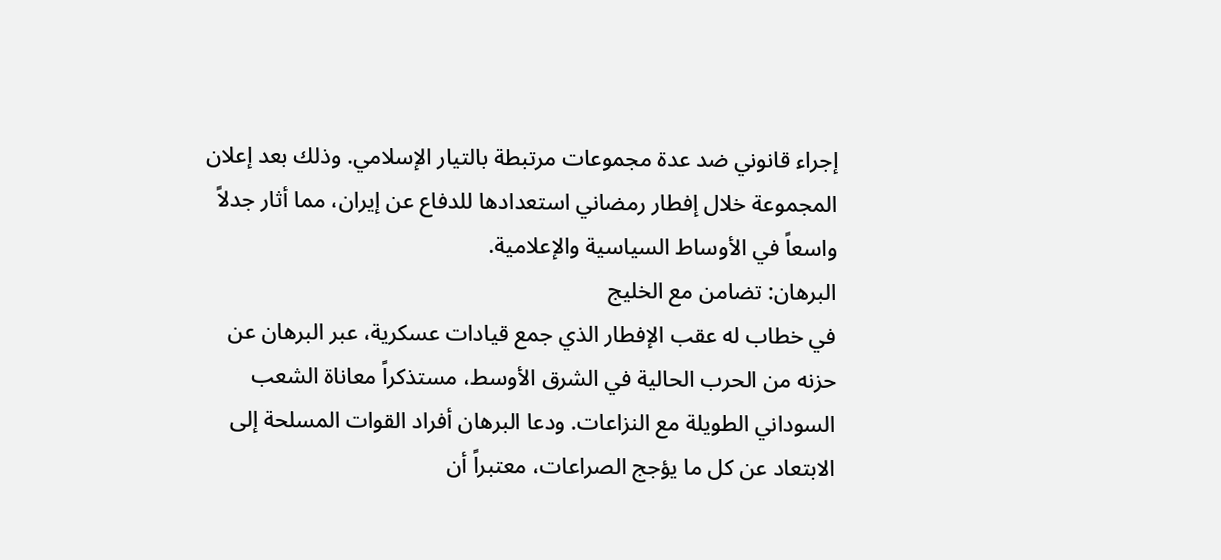إجراء قانوني ضد عدة مجموعات مرتبطة بالتيار الإسلامي. وذلك بعد إعلان المجموعة خلال إفطار رمضاني استعدادها للدفاع عن إيران، مما أثار جدلاً واسعاً في الأوساط السياسية والإعلامية.
البرهان: تضامن مع الخليج
في خطاب له عقب الإفطار الذي جمع قيادات عسكرية، عبر البرهان عن حزنه من الحرب الحالية في الشرق الأوسط، مستذكراً معاناة الشعب السوداني الطويلة مع النزاعات. ودعا البرهان أفراد القوات المسلحة إلى الابتعاد عن كل ما يؤجج الصراعات، معتبراً أن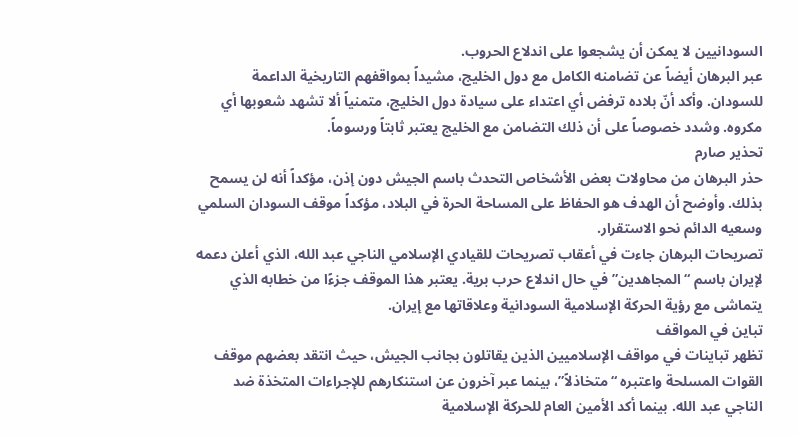السودانيين لا يمكن أن يشجعوا على اندلاع الحروب.
عبر البرهان أيضاً عن تضامنه الكامل مع دول الخليج، مشيداً بمواقفهم التاريخية الداعمة للسودان. وأكد أنّ بلاده ترفض أي اعتداء على سيادة دول الخليج، متمنياً ألا تشهد شعوبها أي مكروه. وشدد خصوصاً على أن ذلك التضامن مع الخليج يعتبر ثابتاً ورسوماً.
تحذير صارم
حذر البرهان من محاولات بعض الأشخاص التحدث باسم الجيش دون إذن، مؤكداً أنه لن يسمح بذلك. وأوضح أن الهدف هو الحفاظ على المساحة الحرة في البلاد، مؤكداً موقف السودان السلمي وسعيه الدائم نحو الاستقرار.
تصريحات البرهان جاءت في أعقاب تصريحات للقيادي الإسلامي الناجي عبد الله، الذي أعلن دعمه لإيران باسم “المجاهدين” في حال اندلاع حرب برية. يعتبر هذا الموقف جزءًا من خطابه الذي يتماشى مع رؤية الحركة الإسلامية السودانية وعلاقاتها مع إيران.
تباين في المواقف
تظهر تباينات في مواقف الإسلاميين الذين يقاتلون بجانب الجيش، حيث انتقد بعضهم موقف القوات المسلحة واعتبره “متخاذلاً”، بينما عبر آخرون عن استنكارهم للإجراءات المتخذة ضد الناجي عبد الله. بينما أكد الأمين العام للحركة الإسلامية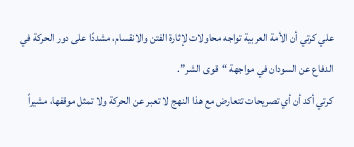علي كرتي أن الأمة العربية تواجه محاولات لإثارة الفتن والانقسام، مشددًا على دور الحركة في الدفاع عن السودان في مواجهة “قوى الشر”.
كرتي أكد أن أي تصريحات تتعارض مع هذا النهج لا تعبر عن الحركة ولا تمثل موقفها، مشيراً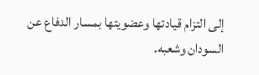إلى التزام قيادتها وعضويتها بمسار الدفاع عن السودان وشعبه.